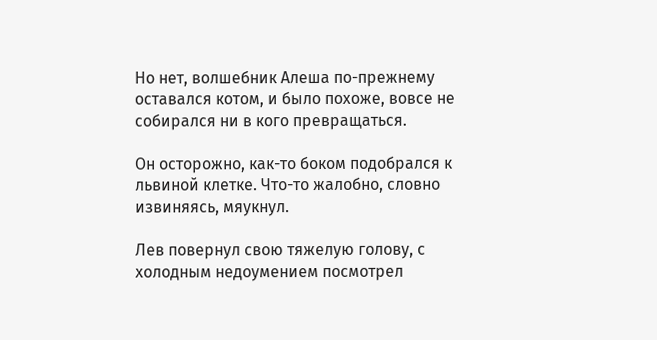Но нет, волшебник Алеша по-прежнему оставался котом, и было похоже, вовсе не собирался ни в кого превращаться.

Он осторожно, как-то боком подобрался к львиной клетке. Что-то жалобно, словно извиняясь, мяукнул.

Лев повернул свою тяжелую голову, с холодным недоумением посмотрел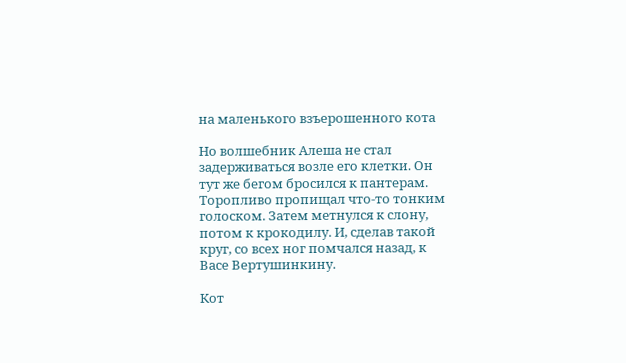на маленького взъерошенного кота

Но волшебник Алеша не стал задерживаться возле его клетки. Он тут же бегом бросился к пантерам. Торопливо пропищал что-то тонким голоском. Затем метнулся к слону, потом к крокодилу. И, сделав такой круг, со всех ног помчался назад, к Васе Вертушинкину.

Кот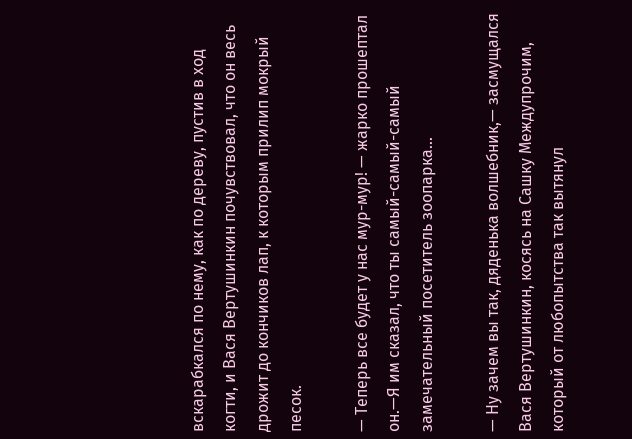вскарабкался по нему, как по дереву, пустив в ход когти, и Вася Вертушинкин почувствовал, что он весь дрожит до кончиков лап, к которым прилип мокрый песок.

— Теперь все будет у нас мур-мур! — жарко прошептал он.—Я им сказал, что ты самый-самый-самый замечательный посетитель зоопарка...

— Ну зачем вы так, дяденька волшебник,— засмущался Вася Вертушинкин, косясь на Сашку Междупрочим, который от любопытства так вытянул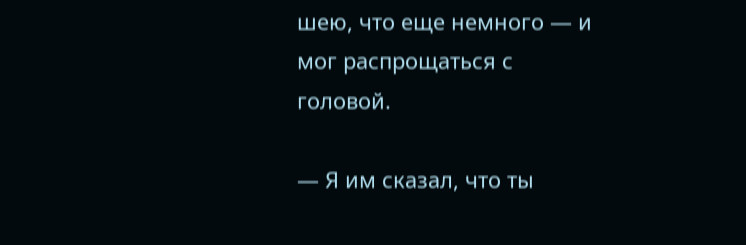шею, что еще немного — и мог распрощаться с головой.

— Я им сказал, что ты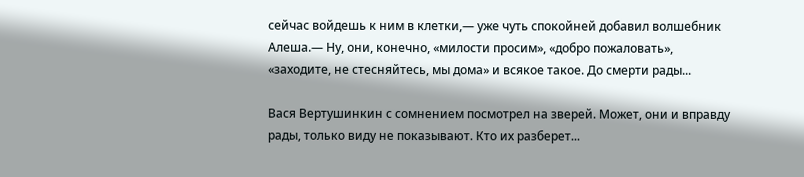сейчас войдешь к ним в клетки,— уже чуть спокойней добавил волшебник Алеша.— Ну, они, конечно, «милости просим», «добро пожаловать», «заходите, не стесняйтесь, мы дома» и всякое такое. До смерти рады...

Вася Вертушинкин с сомнением посмотрел на зверей. Может, они и вправду рады, только виду не показывают. Кто их разберет...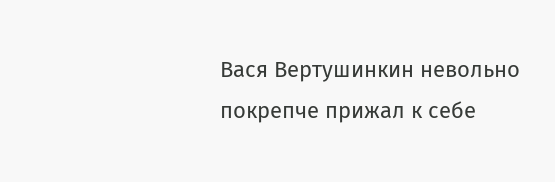Вася Вертушинкин невольно покрепче прижал к себе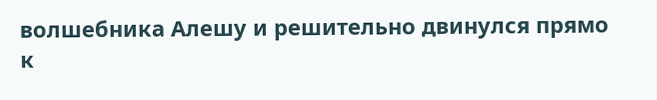волшебника Алешу и решительно двинулся прямо к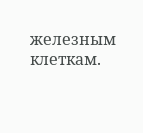железным клеткам.